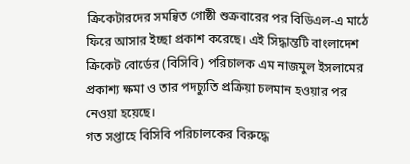ক্রিকেটারদের সমন্বিত গোষ্ঠী শুক্রবারের পর বিডিএল‑এ মাঠে ফিরে আসার ইচ্ছা প্রকাশ করেছে। এই সিদ্ধান্তটি বাংলাদেশ ক্রিকেট বোর্ডের (বিসিবি) পরিচালক এম নাজমুল ইসলামের প্রকাশ্য ক্ষমা ও তার পদচ্যুতি প্রক্রিয়া চলমান হওয়ার পর নেওয়া হয়েছে।
গত সপ্তাহে বিসিবি পরিচালকের বিরুদ্ধে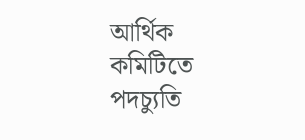আর্থিক কমিটিতে পদচ্যুতি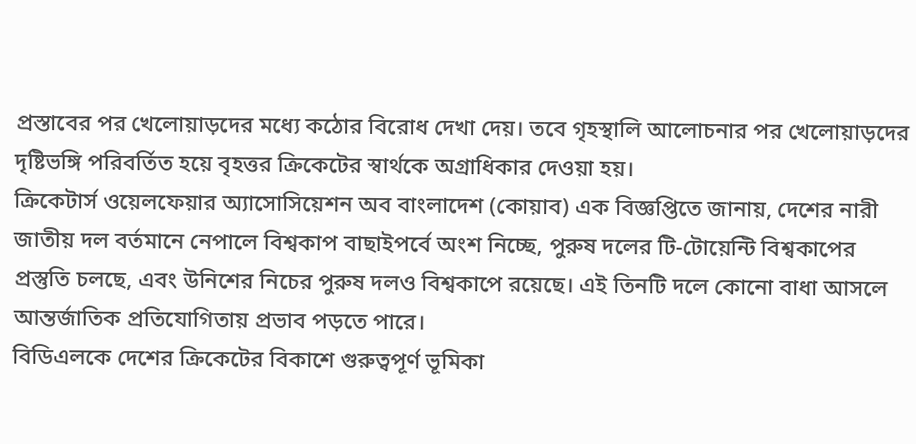প্রস্তাবের পর খেলোয়াড়দের মধ্যে কঠোর বিরোধ দেখা দেয়। তবে গৃহস্থালি আলোচনার পর খেলোয়াড়দের দৃষ্টিভঙ্গি পরিবর্তিত হয়ে বৃহত্তর ক্রিকেটের স্বার্থকে অগ্রাধিকার দেওয়া হয়।
ক্রিকেটার্স ওয়েলফেয়ার অ্যাসোসিয়েশন অব বাংলাদেশ (কোয়াব) এক বিজ্ঞপ্তিতে জানায়, দেশের নারী জাতীয় দল বর্তমানে নেপালে বিশ্বকাপ বাছাইপর্বে অংশ নিচ্ছে, পুরুষ দলের টি-টোয়েন্টি বিশ্বকাপের প্রস্তুতি চলছে, এবং উনিশের নিচের পুরুষ দলও বিশ্বকাপে রয়েছে। এই তিনটি দলে কোনো বাধা আসলে আন্তর্জাতিক প্রতিযোগিতায় প্রভাব পড়তে পারে।
বিডিএলকে দেশের ক্রিকেটের বিকাশে গুরুত্বপূর্ণ ভূমিকা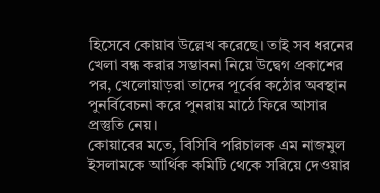হিসেবে কোয়াব উল্লেখ করেছে। তাই সব ধরনের খেলা বন্ধ করার সম্ভাবনা নিয়ে উদ্বেগ প্রকাশের পর, খেলোয়াড়রা তাদের পূর্বের কঠোর অবস্থান পুনর্বিবেচনা করে পুনরায় মাঠে ফিরে আসার প্রস্তুতি নেয়।
কোয়াবের মতে, বিসিবি পরিচালক এম নাজমুল ইসলামকে আর্থিক কমিটি থেকে সরিয়ে দেওয়ার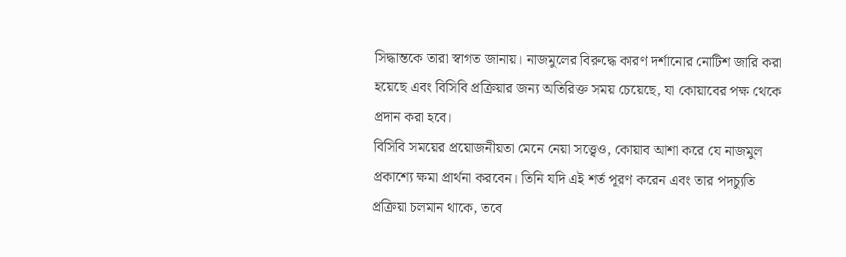সিদ্ধান্তকে তারা স্বাগত জানায়। নাজমুলের বিরুদ্ধে কারণ দর্শানোর নোটিশ জারি করা হয়েছে এবং বিসিবি প্রক্রিয়ার জন্য অতিরিক্ত সময় চেয়েছে, যা কোয়াবের পক্ষ থেকে প্রদান করা হবে।
বিসিবি সময়ের প্রয়োজনীয়তা মেনে নেয়া সত্ত্বেও, কোয়াব আশা করে যে নাজমুল প্রকাশ্যে ক্ষমা প্রার্থনা করবেন। তিনি যদি এই শর্ত পূরণ করেন এবং তার পদচ্যুতি প্রক্রিয়া চলমান থাকে, তবে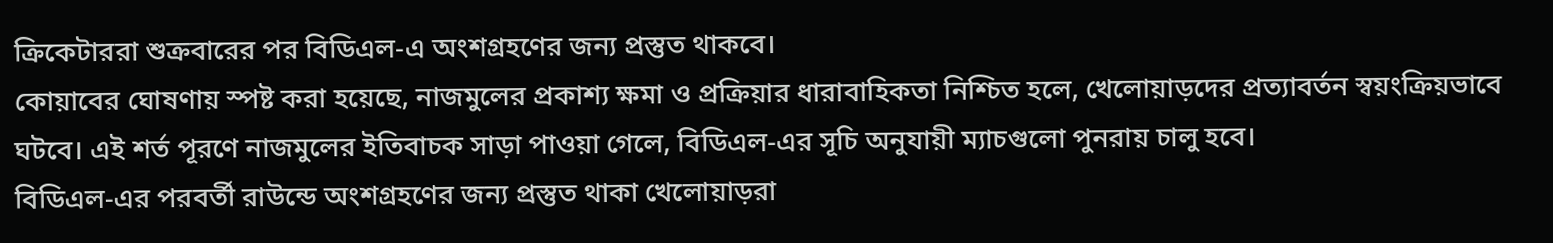ক্রিকেটাররা শুক্রবারের পর বিডিএল‑এ অংশগ্রহণের জন্য প্রস্তুত থাকবে।
কোয়াবের ঘোষণায় স্পষ্ট করা হয়েছে, নাজমুলের প্রকাশ্য ক্ষমা ও প্রক্রিয়ার ধারাবাহিকতা নিশ্চিত হলে, খেলোয়াড়দের প্রত্যাবর্তন স্বয়ংক্রিয়ভাবে ঘটবে। এই শর্ত পূরণে নাজমুলের ইতিবাচক সাড়া পাওয়া গেলে, বিডিএল‑এর সূচি অনুযায়ী ম্যাচগুলো পুনরায় চালু হবে।
বিডিএল‑এর পরবর্তী রাউন্ডে অংশগ্রহণের জন্য প্রস্তুত থাকা খেলোয়াড়রা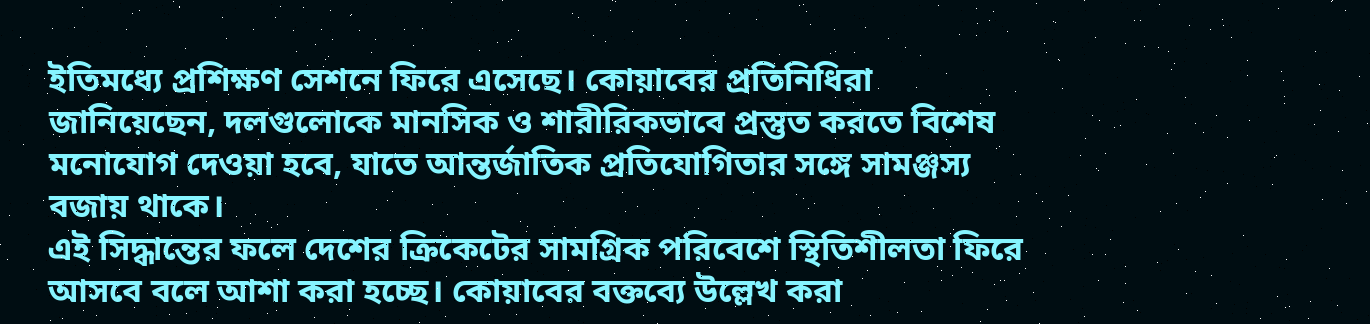ইতিমধ্যে প্রশিক্ষণ সেশনে ফিরে এসেছে। কোয়াবের প্রতিনিধিরা জানিয়েছেন, দলগুলোকে মানসিক ও শারীরিকভাবে প্রস্তুত করতে বিশেষ মনোযোগ দেওয়া হবে, যাতে আন্তর্জাতিক প্রতিযোগিতার সঙ্গে সামঞ্জস্য বজায় থাকে।
এই সিদ্ধান্তের ফলে দেশের ক্রিকেটের সামগ্রিক পরিবেশে স্থিতিশীলতা ফিরে আসবে বলে আশা করা হচ্ছে। কোয়াবের বক্তব্যে উল্লেখ করা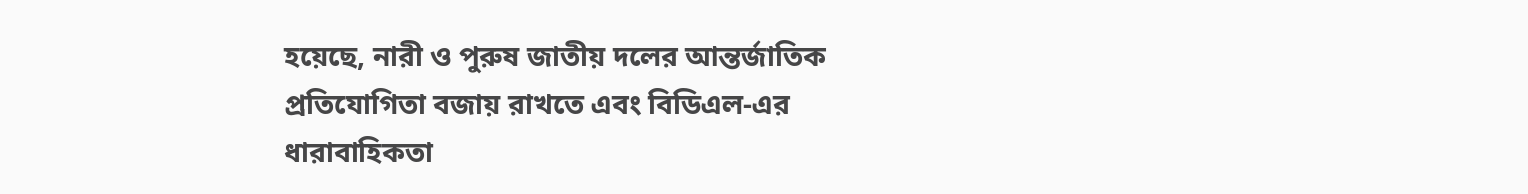হয়েছে, নারী ও পুরুষ জাতীয় দলের আন্তর্জাতিক প্রতিযোগিতা বজায় রাখতে এবং বিডিএল‑এর ধারাবাহিকতা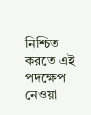নিশ্চিত করতে এই পদক্ষেপ নেওয়া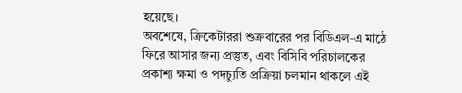হয়েছে।
অবশেষে, ক্রিকেটাররা শুক্রবারের পর বিডিএল‑এ মাঠে ফিরে আসার জন্য প্রস্তুত, এবং বিসিবি পরিচালকের প্রকাশ্য ক্ষমা ও পদচ্যুতি প্রক্রিয়া চলমান থাকলে এই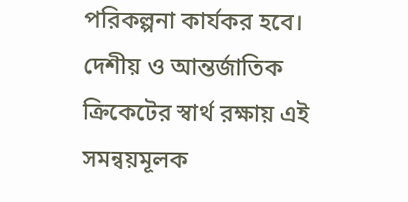পরিকল্পনা কার্যকর হবে। দেশীয় ও আন্তর্জাতিক ক্রিকেটের স্বার্থ রক্ষায় এই সমন্বয়মূলক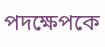পদক্ষেপকে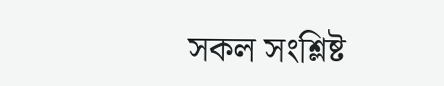সকল সংশ্লিষ্ট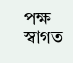পক্ষ স্বাগত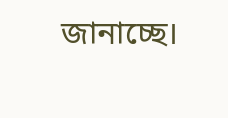জানাচ্ছে।